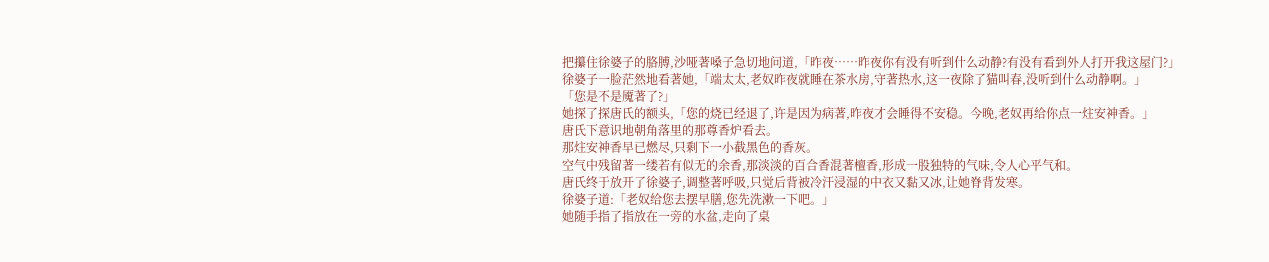把攥住徐婆子的胳膊,沙哑著嗓子急切地问道,「昨夜……昨夜你有没有听到什么动静?有没有看到外人打开我这屋门?」
徐婆子一脸茫然地看著她,「端太太,老奴昨夜就睡在茶水房,守著热水,这一夜除了猫叫春,没听到什么动静啊。」
「您是不是魇著了?」
她探了探唐氏的额头,「您的烧已经退了,许是因为病著,昨夜才会睡得不安稳。今晚,老奴再给你点一炷安神香。」
唐氏下意识地朝角落里的那尊香炉看去。
那炷安神香早已燃尽,只剩下一小截黑色的香灰。
空气中残留著一缕若有似无的余香,那淡淡的百合香混著檀香,形成一股独特的气味,令人心平气和。
唐氏终于放开了徐婆子,调整著呼吸,只觉后背被冷汗浸湿的中衣又黏又冰,让她脊背发寒。
徐婆子道:「老奴给您去摆早膳,您先洗漱一下吧。」
她随手指了指放在一旁的水盆,走向了桌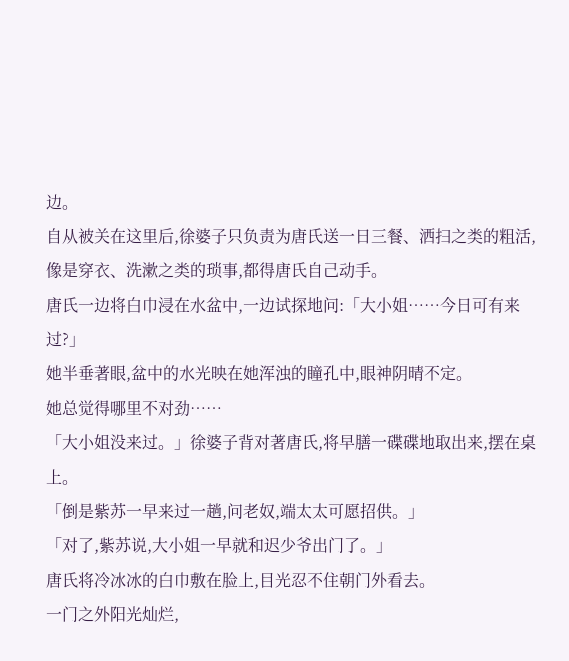边。
自从被关在这里后,徐婆子只负责为唐氏送一日三餐、洒扫之类的粗活,像是穿衣、洗漱之类的琐事,都得唐氏自己动手。
唐氏一边将白巾浸在水盆中,一边试探地问:「大小姐……今日可有来过?」
她半垂著眼,盆中的水光映在她浑浊的瞳孔中,眼神阴晴不定。
她总觉得哪里不对劲……
「大小姐没来过。」徐婆子背对著唐氏,将早膳一碟碟地取出来,摆在桌上。
「倒是紫苏一早来过一趟,问老奴,端太太可愿招供。」
「对了,紫苏说,大小姐一早就和迟少爷出门了。」
唐氏将冷冰冰的白巾敷在脸上,目光忍不住朝门外看去。
一门之外阳光灿烂,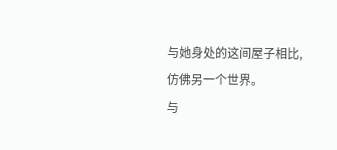与她身处的这间屋子相比,仿佛另一个世界。
与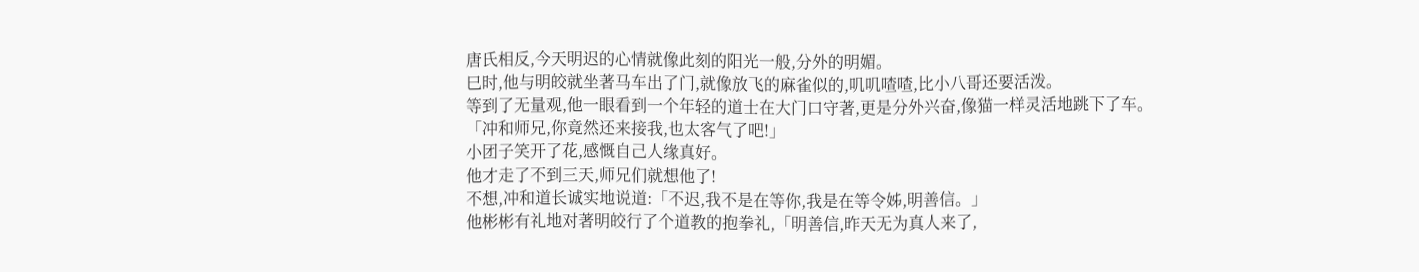唐氏相反,今天明迟的心情就像此刻的阳光一般,分外的明媚。
巳时,他与明皎就坐著马车出了门,就像放飞的麻雀似的,叽叽喳喳,比小八哥还要活泼。
等到了无量观,他一眼看到一个年轻的道士在大门口守著,更是分外兴奋,像猫一样灵活地跳下了车。
「冲和师兄,你竟然还来接我,也太客气了吧!」
小团子笑开了花,感慨自己人缘真好。
他才走了不到三天,师兄们就想他了!
不想,冲和道长诚实地说道:「不迟,我不是在等你,我是在等令姊,明善信。」
他彬彬有礼地对著明皎行了个道教的抱拳礼,「明善信,昨天无为真人来了,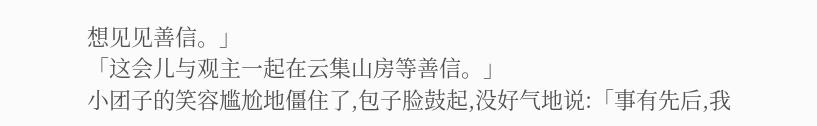想见见善信。」
「这会儿与观主一起在云集山房等善信。」
小团子的笑容尴尬地僵住了,包子脸鼓起,没好气地说:「事有先后,我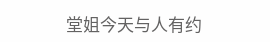堂姐今天与人有约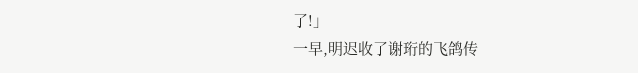了!」
一早,明迟收了谢珩的飞鸽传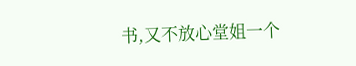书,又不放心堂姐一个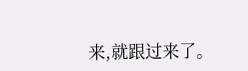来,就跟过来了。